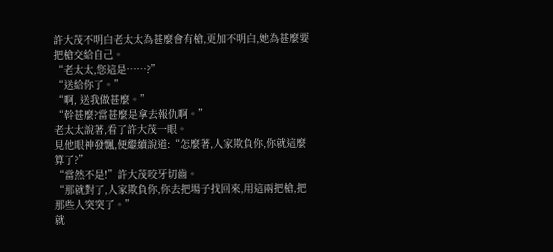許大茂不明白老太太為甚麼會有槍,更加不明白,她為甚麼要把槍交給自己。
“老太太,您這是……?”
“送給你了。”
“啊, 送我做甚麼。”
“幹甚麼?當甚麼是拿去報仇啊。”
老太太說著,看了許大茂一眼。
見他眼神發飄,便繼續說道:“怎麼著,人家欺負你,你就這麼算了?”
“當然不是!”許大茂咬牙切齒。
“那就對了,人家欺負你,你去把場子找回來,用這兩把槍,把那些人突突了。”
就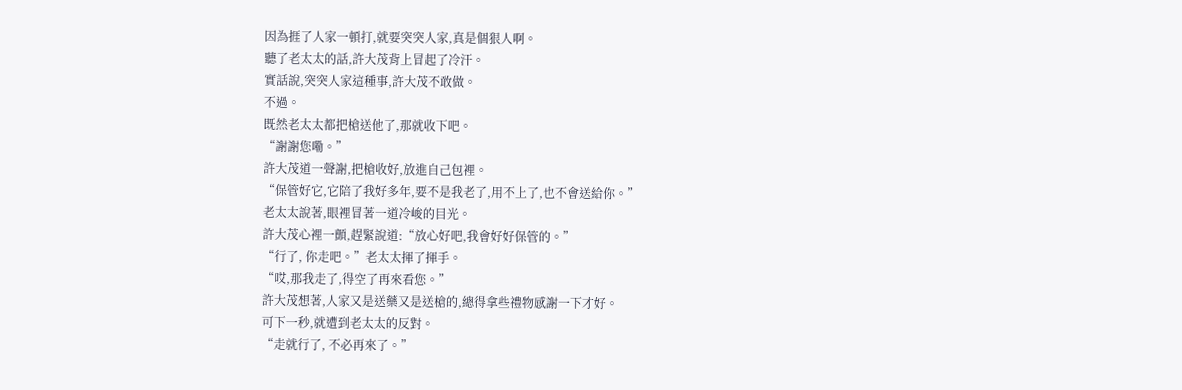因為捱了人家一頓打,就要突突人家,真是個狠人啊。
聽了老太太的話,許大茂背上冒起了冷汗。
實話說,突突人家這種事,許大茂不敢做。
不過。
既然老太太都把槍送他了,那就收下吧。
“謝謝您嘞。”
許大茂道一聲謝,把槍收好,放進自己包裡。
“保管好它,它陪了我好多年,要不是我老了,用不上了,也不會送給你。”
老太太說著,眼裡冒著一道冷峻的目光。
許大茂心裡一顫,趕緊說道:“放心好吧,我會好好保管的。”
“行了, 你走吧。”老太太揮了揮手。
“哎,那我走了,得空了再來看您。”
許大茂想著,人家又是送藥又是送槍的,總得拿些禮物感謝一下才好。
可下一秒,就遭到老太太的反對。
“走就行了, 不必再來了。”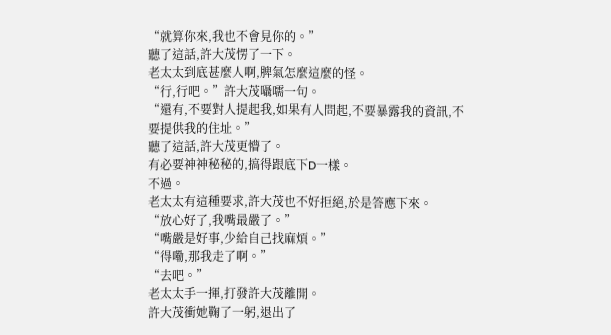“就算你來,我也不會見你的。”
聽了這話,許大茂愣了一下。
老太太到底甚麼人啊,脾氣怎麼這麼的怪。
“行,行吧。”許大茂囁嚅一句。
“還有,不要對人提起我,如果有人問起,不要暴露我的資訊,不要提供我的住址。”
聽了這話,許大茂更懵了。
有必要神神秘秘的,搞得跟底下D一樣。
不過。
老太太有這種要求,許大茂也不好拒絕,於是答應下來。
“放心好了,我嘴最嚴了。”
“嘴嚴是好事,少給自己找麻煩。”
“得嘞,那我走了啊。”
“去吧。”
老太太手一揮,打發許大茂離開。
許大茂衝她鞠了一躬,退出了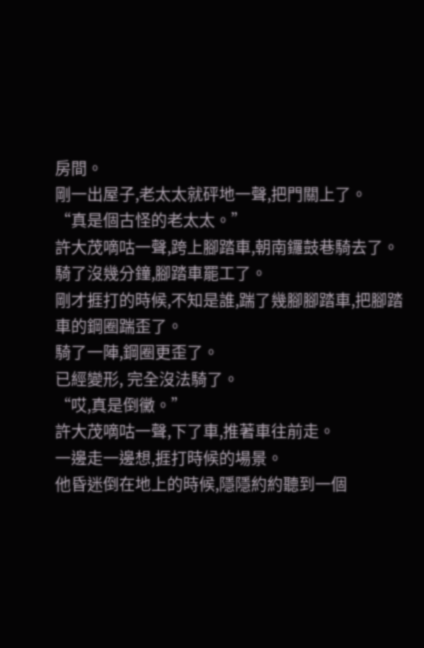房間。
剛一出屋子,老太太就砰地一聲,把門關上了。
“真是個古怪的老太太。”
許大茂嘀咕一聲,跨上腳踏車,朝南鑼鼓巷騎去了。
騎了沒幾分鐘,腳踏車罷工了。
剛才捱打的時候,不知是誰,踹了幾腳腳踏車,把腳踏車的鋼圈踹歪了。
騎了一陣,鋼圈更歪了。
已經變形, 完全沒法騎了。
“哎,真是倒黴。”
許大茂嘀咕一聲,下了車,推著車往前走。
一邊走一邊想,捱打時候的場景。
他昏迷倒在地上的時候,隱隱約約聽到一個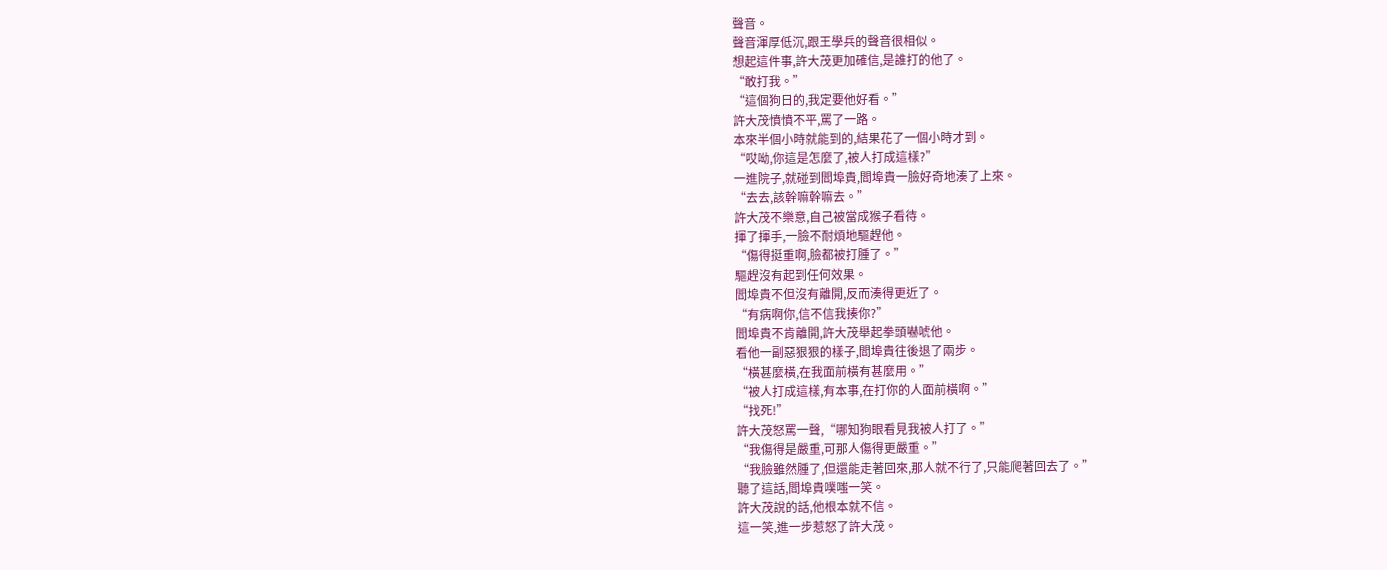聲音。
聲音渾厚低沉,跟王學兵的聲音很相似。
想起這件事,許大茂更加確信,是誰打的他了。
“敢打我。”
“這個狗日的,我定要他好看。”
許大茂憤憤不平,罵了一路。
本來半個小時就能到的,結果花了一個小時才到。
“哎呦,你這是怎麼了,被人打成這樣?”
一進院子,就碰到閻埠貴,閻埠貴一臉好奇地湊了上來。
“去去,該幹嘛幹嘛去。”
許大茂不樂意,自己被當成猴子看待。
揮了揮手,一臉不耐煩地驅趕他。
“傷得挺重啊,臉都被打腫了。”
驅趕沒有起到任何效果。
閻埠貴不但沒有離開,反而湊得更近了。
“有病啊你,信不信我揍你?”
閻埠貴不肯離開,許大茂舉起拳頭嚇唬他。
看他一副惡狠狠的樣子,閻埠貴往後退了兩步。
“橫甚麼橫,在我面前橫有甚麼用。”
“被人打成這樣,有本事,在打你的人面前橫啊。”
“找死!”
許大茂怒罵一聲,“哪知狗眼看見我被人打了。”
“我傷得是嚴重,可那人傷得更嚴重。”
“我臉雖然腫了,但還能走著回來,那人就不行了,只能爬著回去了。”
聽了這話,閻埠貴噗嗤一笑。
許大茂說的話,他根本就不信。
這一笑,進一步惹怒了許大茂。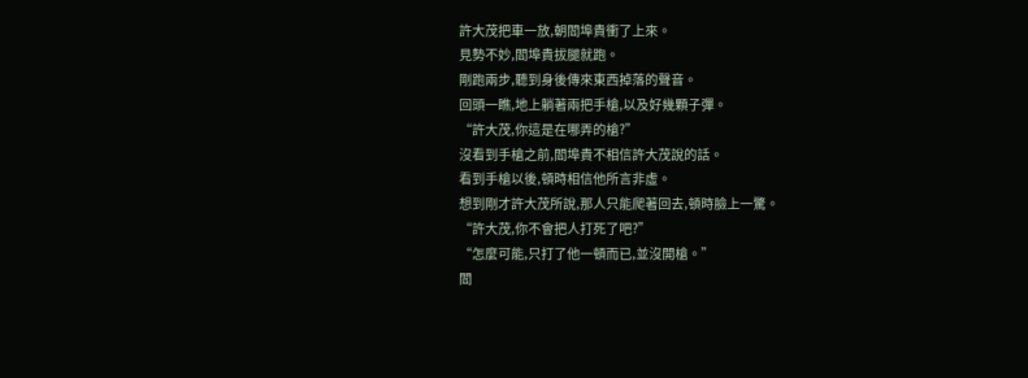許大茂把車一放,朝閻埠貴衝了上來。
見勢不妙,閻埠貴拔腿就跑。
剛跑兩步,聽到身後傳來東西掉落的聲音。
回頭一瞧,地上躺著兩把手槍,以及好幾顆子彈。
“許大茂,你這是在哪弄的槍?”
沒看到手槍之前,閻埠貴不相信許大茂說的話。
看到手槍以後,頓時相信他所言非虛。
想到剛才許大茂所說,那人只能爬著回去,頓時臉上一驚。
“許大茂,你不會把人打死了吧?”
“怎麼可能,只打了他一頓而已,並沒開槍。”
閻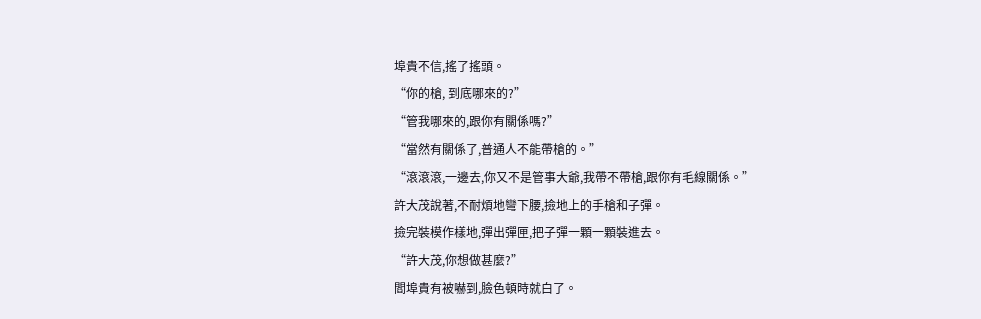埠貴不信,搖了搖頭。
“你的槍, 到底哪來的?”
“管我哪來的,跟你有關係嗎?”
“當然有關係了,普通人不能帶槍的。”
“滾滾滾,一邊去,你又不是管事大爺,我帶不帶槍,跟你有毛線關係。”
許大茂說著,不耐煩地彎下腰,撿地上的手槍和子彈。
撿完裝模作樣地,彈出彈匣,把子彈一顆一顆裝進去。
“許大茂,你想做甚麼?”
閻埠貴有被嚇到,臉色頓時就白了。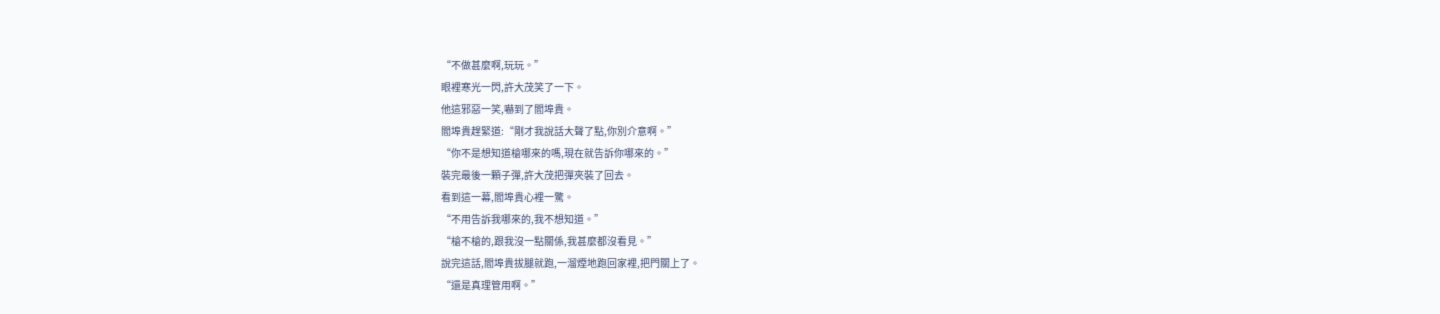“不做甚麼啊,玩玩。”
眼裡寒光一閃,許大茂笑了一下。
他這邪惡一笑,嚇到了閻埠貴。
閻埠貴趕緊道:“剛才我說話大聲了點,你別介意啊。”
“你不是想知道槍哪來的嗎,現在就告訴你哪來的。”
裝完最後一顆子彈,許大茂把彈夾裝了回去。
看到這一幕,閻埠貴心裡一驚。
“不用告訴我哪來的,我不想知道。”
“槍不槍的,跟我沒一點關係,我甚麼都沒看見。”
說完這話,閻埠貴拔腿就跑,一溜煙地跑回家裡,把門關上了。
“還是真理管用啊。”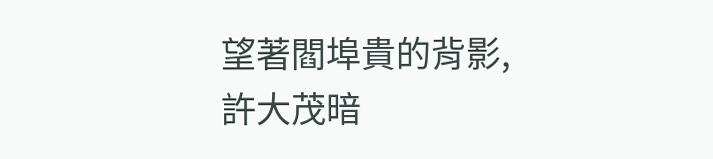望著閻埠貴的背影,許大茂暗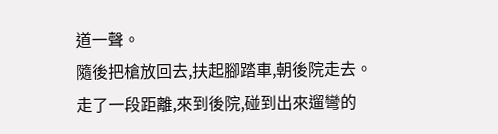道一聲。
隨後把槍放回去,扶起腳踏車,朝後院走去。
走了一段距離,來到後院,碰到出來遛彎的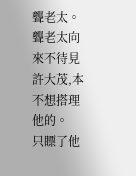聾老太。
聾老太向來不待見許大茂,本不想搭理他的。
只瞟了他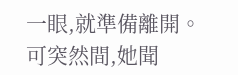一眼,就準備離開。
可突然間,她聞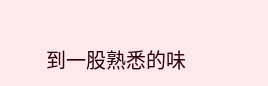到一股熟悉的味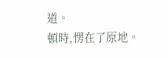道。
頓時,愣在了原地。